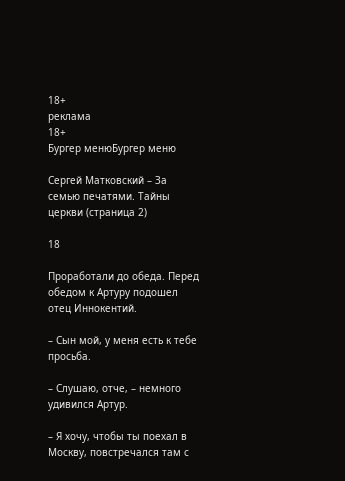18+
реклама
18+
Бургер менюБургер меню

Сергей Матковский – За семью печатями. Тайны церкви (страница 2)

18

Проработали до обеда. Перед обедом к Артуру подошел отец Иннокентий.

– Сын мой, у меня есть к тебе просьба.

– Слушаю, отче, – немного удивился Артур.

– Я хочу, чтобы ты поехал в Москву, повстречался там с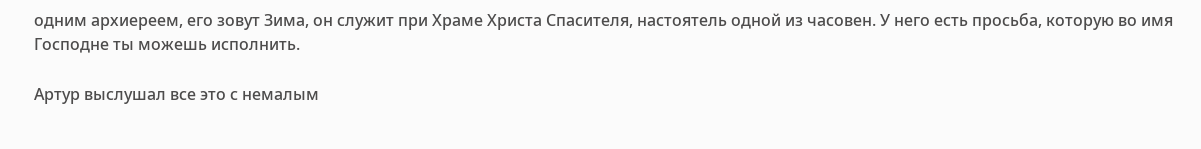одним архиереем, его зовут Зима, он служит при Храме Христа Спасителя, настоятель одной из часовен. У него есть просьба, которую во имя Господне ты можешь исполнить.

Артур выслушал все это с немалым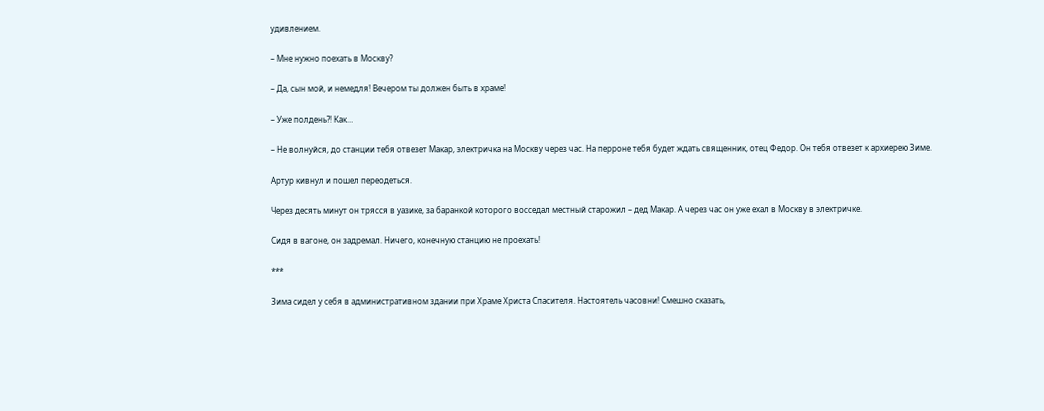удивлением.

– Мне нужно поехать в Москву?

– Да, сын мой, и немедля! Вечером ты должен быть в храме!

– Уже полдень?! Как…

– Не волнуйся, до станции тебя отвезет Макар, электричка на Москву через час. На перроне тебя будет ждать священник, отец Федор. Он тебя отвезет к архиерею Зиме.

Артур кивнул и пошел переодеться.

Через десять минут он трясся в уазике, за баранкой которого восседал местный старожил – дед Макар. А через час он уже ехал в Москву в электричке.

Сидя в вагоне, он задремал. Ничего, конечную станцию не проехать!

***

Зима сидел у себя в административном здании при Храме Христа Спасителя. Настоятель часовни! Смешно сказать,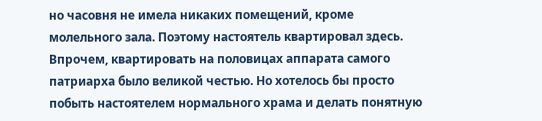но часовня не имела никаких помещений, кроме молельного зала. Поэтому настоятель квартировал здесь. Впрочем, квартировать на половицах аппарата самого патриарха было великой честью. Но хотелось бы просто побыть настоятелем нормального храма и делать понятную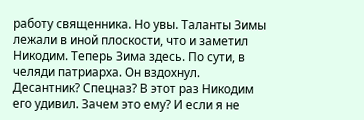работу священника. Но увы. Таланты Зимы лежали в иной плоскости, что и заметил Никодим. Теперь Зима здесь. По сути, в челяди патриарха. Он вздохнул. Десантник? Спецназ? В этот раз Никодим его удивил. Зачем это ему? И если я не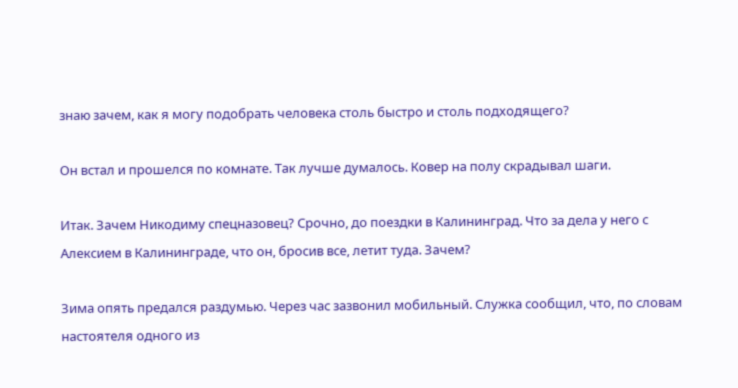знаю зачем, как я могу подобрать человека столь быстро и столь подходящего?

Он встал и прошелся по комнате. Так лучше думалось. Ковер на полу скрадывал шаги.

Итак. Зачем Никодиму спецназовец? Срочно, до поездки в Калининград. Что за дела у него с Алексием в Калининграде, что он, бросив все, летит туда. Зачем?

Зима опять предался раздумью. Через час зазвонил мобильный. Служка сообщил, что, по словам настоятеля одного из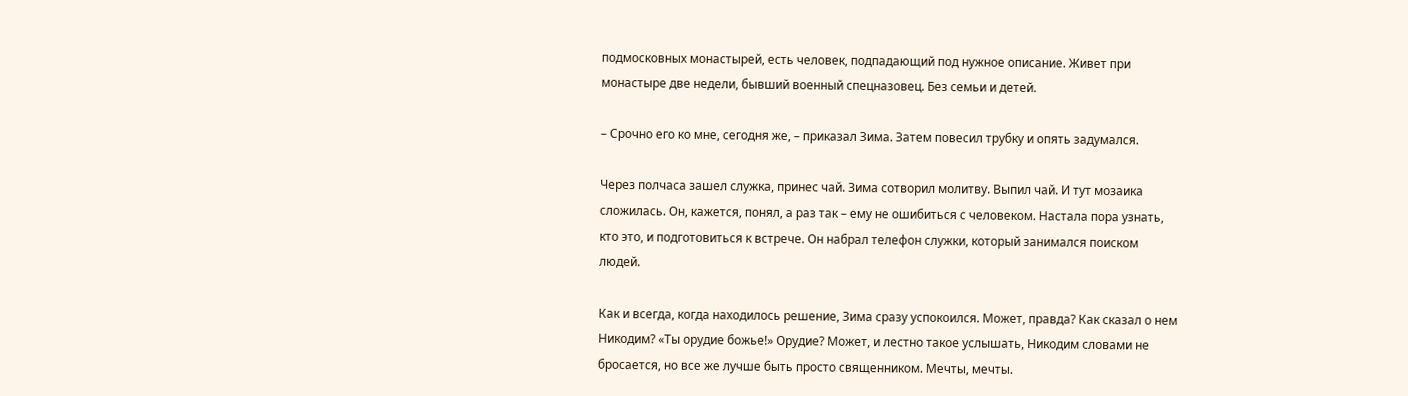подмосковных монастырей, есть человек, подпадающий под нужное описание. Живет при монастыре две недели, бывший военный спецназовец. Без семьи и детей.

– Срочно его ко мне, сегодня же, – приказал Зима. Затем повесил трубку и опять задумался.

Через полчаса зашел служка, принес чай. Зима сотворил молитву. Выпил чай. И тут мозаика сложилась. Он, кажется, понял, а раз так – ему не ошибиться с человеком. Настала пора узнать, кто это, и подготовиться к встрече. Он набрал телефон служки, который занимался поиском людей.

Как и всегда, когда находилось решение, Зима сразу успокоился. Может, правда? Как сказал о нем Никодим? «Ты орудие божье!» Орудие? Может, и лестно такое услышать, Никодим словами не бросается, но все же лучше быть просто священником. Мечты, мечты.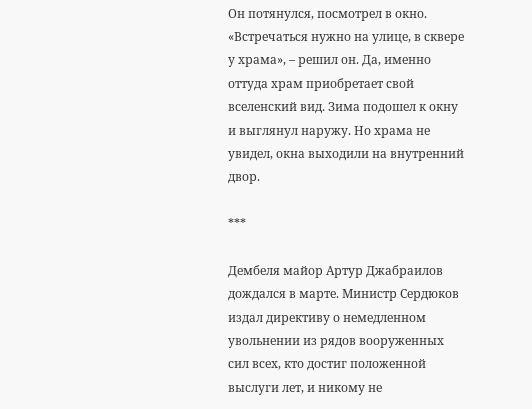Он потянулся, посмотрел в окно. «Встречаться нужно на улице, в сквере у храма», – решил он. Да, именно оттуда храм приобретает свой вселенский вид. Зима подошел к окну и выглянул наружу. Но храма не увидел, окна выходили на внутренний двор.

***

Дембеля майор Артур Джабраилов дождался в марте. Министр Сердюков издал директиву о немедленном увольнении из рядов вооруженных сил всех, кто достиг положенной выслуги лет, и никому не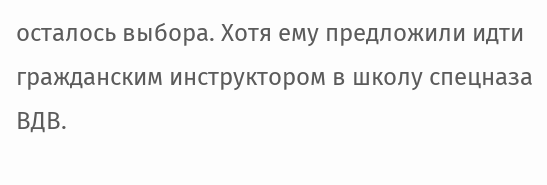осталось выбора. Хотя ему предложили идти гражданским инструктором в школу спецназа ВДВ.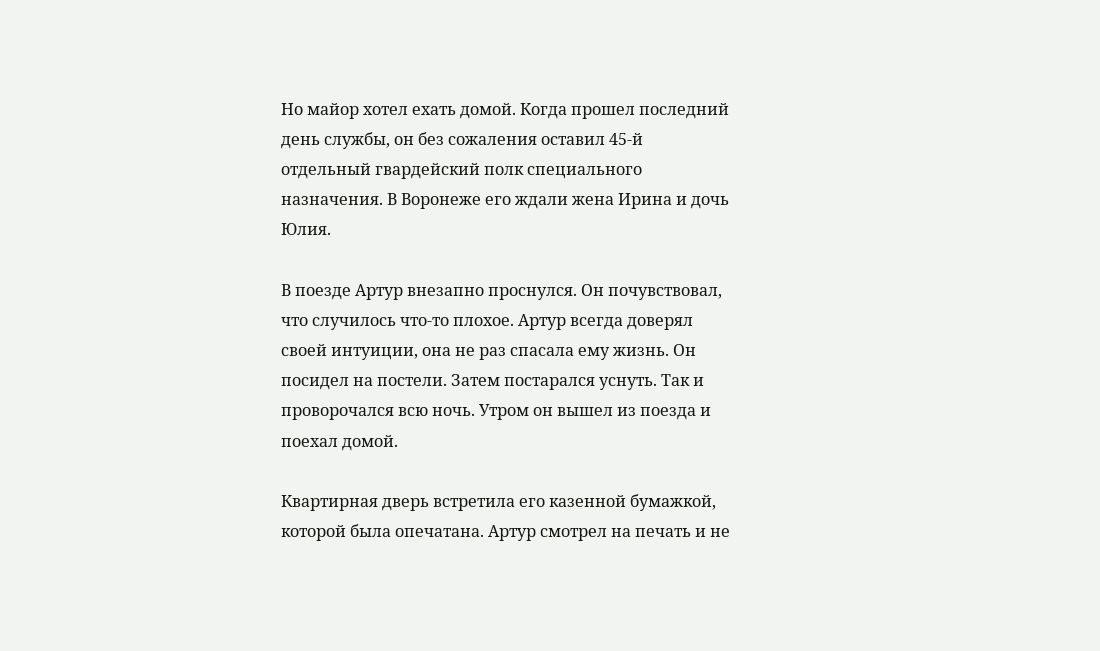Но майор хотел ехать домой. Когда прошел последний день службы, он без сожаления оставил 45-й отдельный гвардейский полк специального назначения. В Воронеже его ждали жена Ирина и дочь Юлия.

В поезде Артур внезапно проснулся. Он почувствовал, что случилось что-то плохое. Артур всегда доверял своей интуиции, она не раз спасала ему жизнь. Он посидел на постели. Затем постарался уснуть. Так и проворочался всю ночь. Утром он вышел из поезда и поехал домой.

Квартирная дверь встретила его казенной бумажкой, которой была опечатана. Артур смотрел на печать и не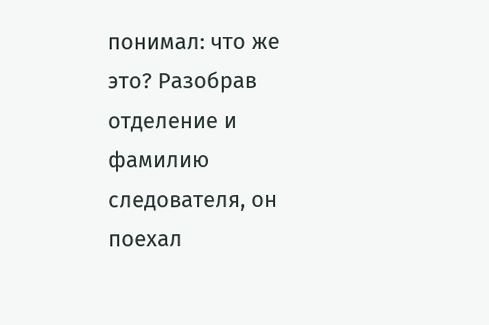понимал: что же это? Разобрав отделение и фамилию следователя, он поехал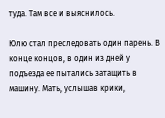туда. Там все и выяснилось.

Юлю стал преследовать один парень. В конце концов, в один из дней у подъезда ее пытались затащить в машину. Мать, услышав крики,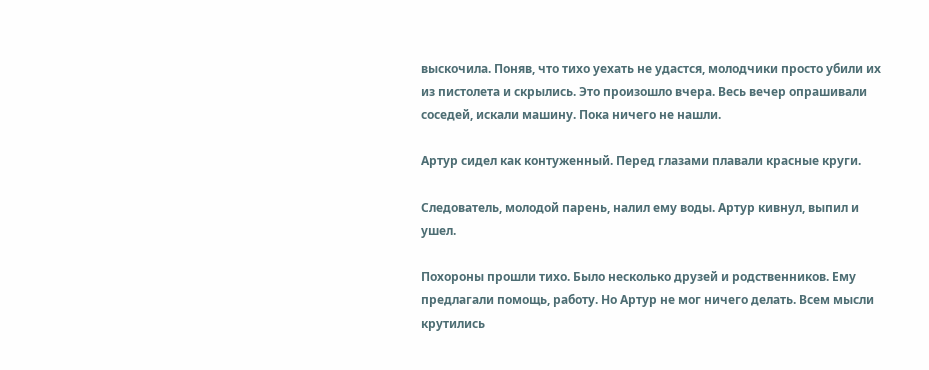выскочила. Поняв, что тихо уехать не удастся, молодчики просто убили их из пистолета и скрылись. Это произошло вчера. Весь вечер опрашивали соседей, искали машину. Пока ничего не нашли.

Артур сидел как контуженный. Перед глазами плавали красные круги.

Следователь, молодой парень, налил ему воды. Артур кивнул, выпил и ушел.

Похороны прошли тихо. Было несколько друзей и родственников. Ему предлагали помощь, работу. Но Артур не мог ничего делать. Всем мысли крутились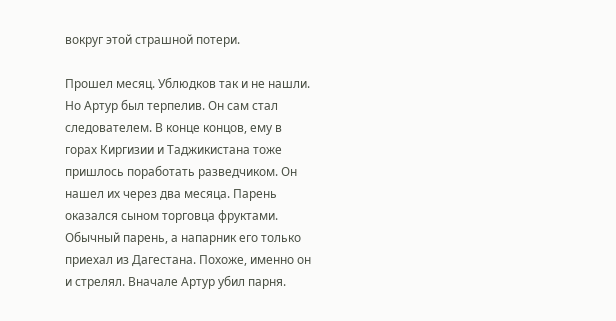вокруг этой страшной потери.

Прошел месяц. Ублюдков так и не нашли. Но Артур был терпелив. Он сам стал следователем. В конце концов, ему в горах Киргизии и Таджикистана тоже пришлось поработать разведчиком. Он нашел их через два месяца. Парень оказался сыном торговца фруктами. Обычный парень, а напарник его только приехал из Дагестана. Похоже, именно он и стрелял. Вначале Артур убил парня.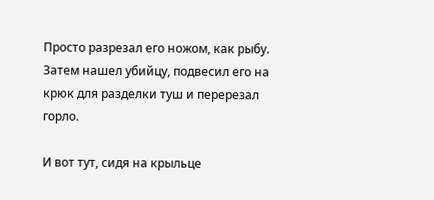Просто разрезал его ножом, как рыбу. Затем нашел убийцу, подвесил его на крюк для разделки туш и перерезал горло.

И вот тут, сидя на крыльце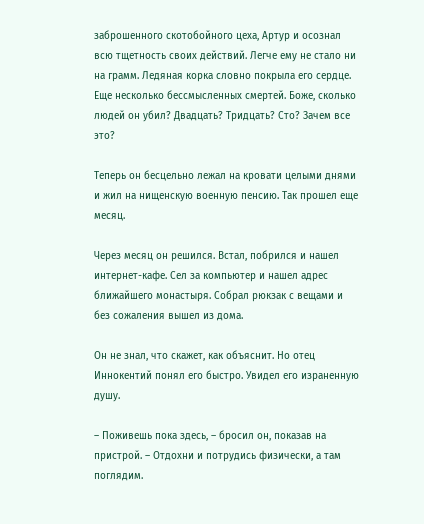заброшенного скотобойного цеха, Артур и осознал всю тщетность своих действий. Легче ему не стало ни на грамм. Ледяная корка словно покрыла его сердце. Еще несколько бессмысленных смертей. Боже, сколько людей он убил? Двадцать? Тридцать? Сто? Зачем все это?

Теперь он бесцельно лежал на кровати целыми днями и жил на нищенскую военную пенсию. Так прошел еще месяц.

Через месяц он решился. Встал, побрился и нашел интернет-кафе. Сел за компьютер и нашел адрес ближайшего монастыря. Собрал рюкзак с вещами и без сожаления вышел из дома.

Он не знал, что скажет, как объяснит. Но отец Иннокентий понял его быстро. Увидел его израненную душу.

– Поживешь пока здесь, – бросил он, показав на пристрой. – Отдохни и потрудись физически, а там поглядим.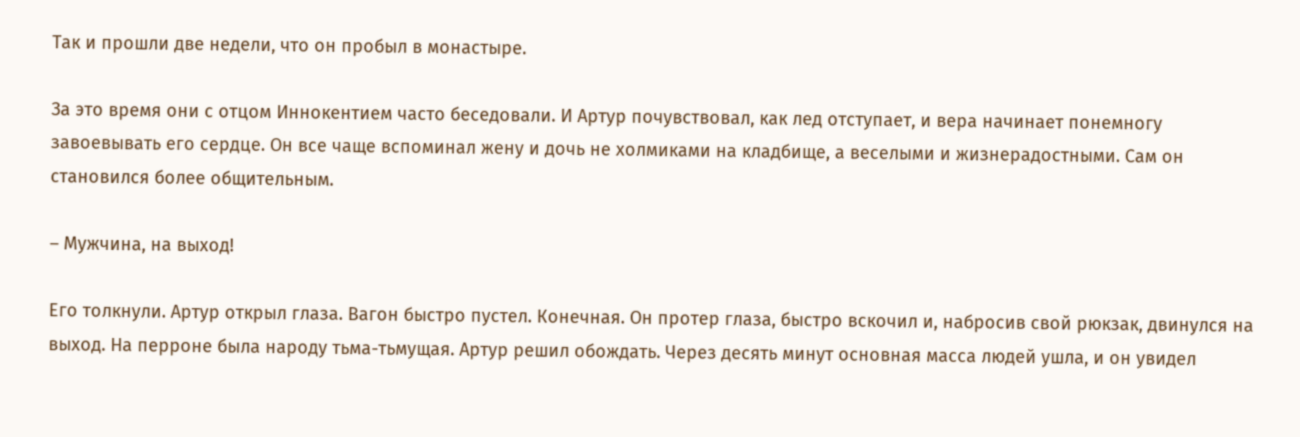Так и прошли две недели, что он пробыл в монастыре.

За это время они с отцом Иннокентием часто беседовали. И Артур почувствовал, как лед отступает, и вера начинает понемногу завоевывать его сердце. Он все чаще вспоминал жену и дочь не холмиками на кладбище, а веселыми и жизнерадостными. Сам он становился более общительным.

– Мужчина, на выход!

Его толкнули. Артур открыл глаза. Вагон быстро пустел. Конечная. Он протер глаза, быстро вскочил и, набросив свой рюкзак, двинулся на выход. На перроне была народу тьма-тьмущая. Артур решил обождать. Через десять минут основная масса людей ушла, и он увидел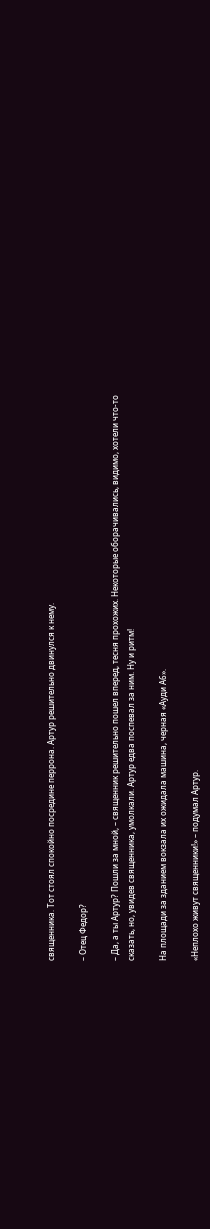священника. Тот стоял спокойно посредине перрона. Артур решительно двинулся к нему.

– Отец Федор?

– Да, а ты Артур? Пошли за мной, – священник решительно пошел вперед, тесня прохожих. Некоторые оборачивались, видимо, хотели что-то сказать, но, увидев священника, умолкали. Артур едва поспевал за ним. Ну и ритм!

На площади за зданием вокзала их ожидала машина, черная «Ауди А6».

«Неплохо живут священники!» – подумал Артур.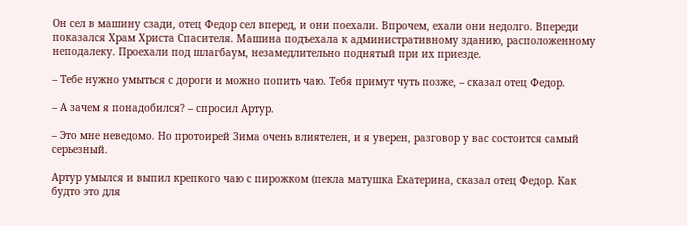Он сел в машину сзади, отец Федор сел вперед, и они поехали. Впрочем, ехали они недолго. Впереди показался Храм Христа Спасителя. Машина подъехала к административному зданию, расположенному неподалеку. Проехали под шлагбаум, незамедлительно поднятый при их приезде.

– Тебе нужно умыться с дороги и можно попить чаю. Тебя примут чуть позже, – сказал отец Федор.

– А зачем я понадобился? – спросил Артур.

– Это мне неведомо. Но протоирей Зима очень влиятелен, и я уверен, разговор у вас состоится самый серьезный.

Артур умылся и выпил крепкого чаю с пирожком (пекла матушка Екатерина, сказал отец Федор. Как будто это для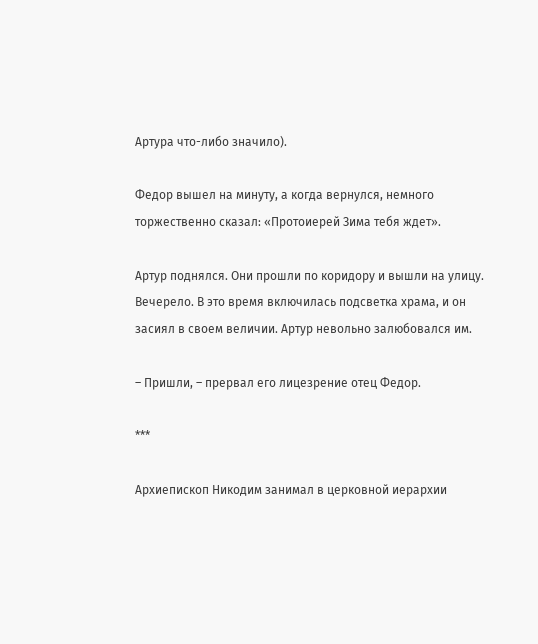Артура что-либо значило).

Федор вышел на минуту, а когда вернулся, немного торжественно сказал: «Протоиерей Зима тебя ждет».

Артур поднялся. Они прошли по коридору и вышли на улицу. Вечерело. В это время включилась подсветка храма, и он засиял в своем величии. Артур невольно залюбовался им.

– Пришли, – прервал его лицезрение отец Федор.

***

Архиепископ Никодим занимал в церковной иерархии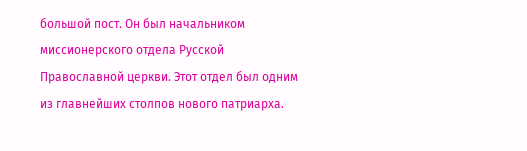большой пост. Он был начальником миссионерского отдела Русской Православной церкви. Этот отдел был одним из главнейших столпов нового патриарха.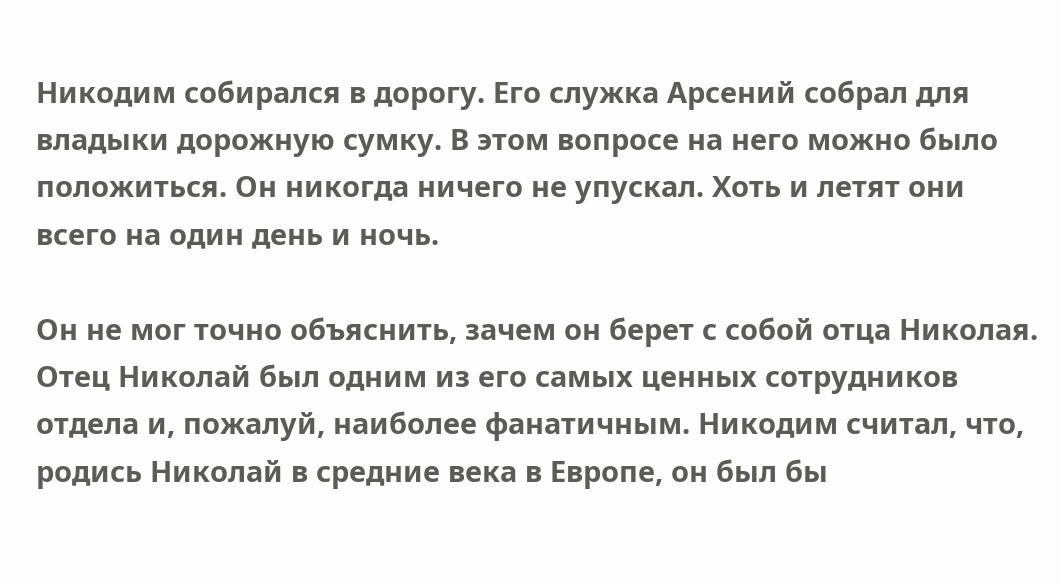Никодим собирался в дорогу. Его служка Арсений собрал для владыки дорожную сумку. В этом вопросе на него можно было положиться. Он никогда ничего не упускал. Хоть и летят они всего на один день и ночь.

Он не мог точно объяснить, зачем он берет с собой отца Николая. Отец Николай был одним из его самых ценных сотрудников отдела и, пожалуй, наиболее фанатичным. Никодим считал, что, родись Николай в средние века в Европе, он был бы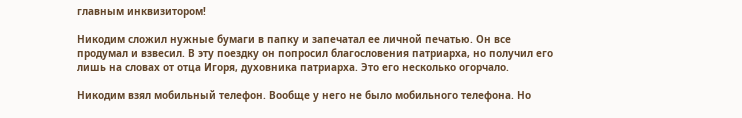главным инквизитором!

Никодим сложил нужные бумаги в папку и запечатал ее личной печатью. Он все продумал и взвесил. В эту поездку он попросил благословения патриарха, но получил его лишь на словах от отца Игоря, духовника патриарха. Это его несколько огорчало.

Никодим взял мобильный телефон. Вообще у него не было мобильного телефона. Но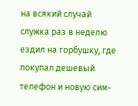на всякий случай служка раз в неделю ездил на горбушку, где покупал дешевый телефон и новую сим-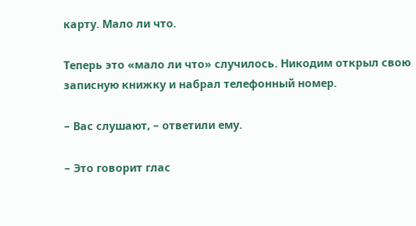карту. Мало ли что.

Теперь это «мало ли что» случилось. Никодим открыл свою записную книжку и набрал телефонный номер.

– Вас слушают, – ответили ему.

– Это говорит глас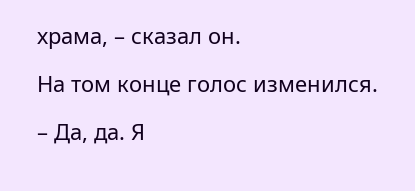храма, – сказал он.

На том конце голос изменился.

– Да, да. Я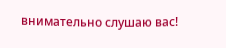внимательно слушаю вас!